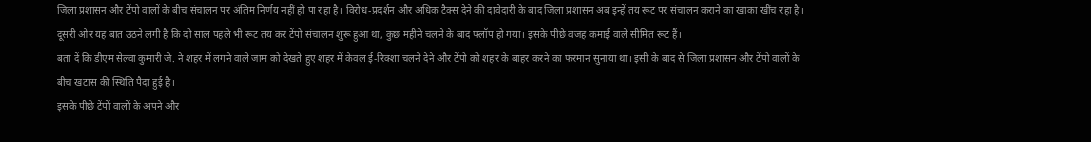जिला प्रशासन और टेंपो वालों के बीच संचालन पर अंतिम निर्णय नहीं हो पा रहा है। विरोध-प्रदर्शन और अधिक टैक्स देने की दावेदारी के बाद जिला प्रशासन अब इन्हें तय रूट पर संचालन कराने का खाका खींच रहा है। दूसरी ओर यह बात उठने लगी है कि दो साल पहले भी रूट तय कर टेंपो संचालन शुरू हुआ था, कुछ महीने चलने के बाद फ्लॉप हो गया। इसके पीछे वजह कमाई वाले सीमित रूट हैं।
बता दें कि डीएम सेल्वा कुमारी जे. ने शहर में लगने वाले जाम को देखते हुए शहर में केवल ई-रिक्शा चलने देने और टेंपो को शहर के बाहर करने का फरमान सुनाया था। इसी के बाद से जिला प्रशासन और टेंपो वालों के बीच खटास की स्थिति पैदा हुई है।
इसके पीछे टेंपों वालों के अपने और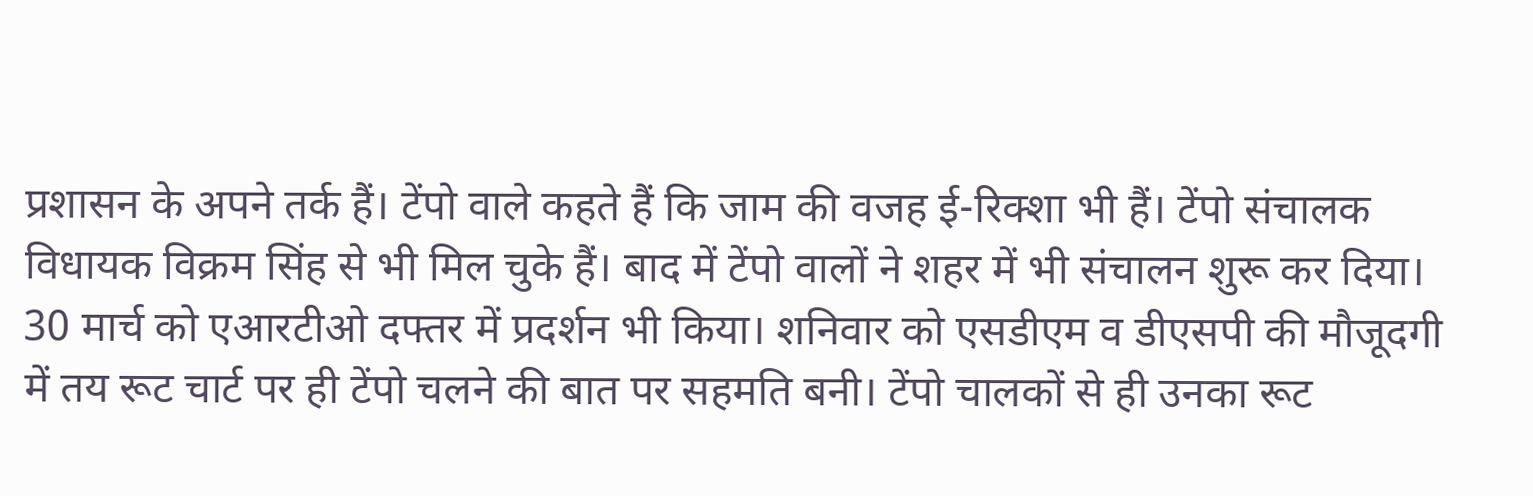प्रशासन के अपने तर्क हैं। टेंपो वाले कहते हैं कि जाम की वजह ई-रिक्शा भी हैं। टेंपो संचालक विधायक विक्रम सिंह से भी मिल चुके हैं। बाद में टेंपो वालों ने शहर में भी संचालन शुरू कर दिया। 30 मार्च को एआरटीओ दफ्तर में प्रदर्शन भी किया। शनिवार को एसडीएम व डीएसपी की मौजूदगी में तय रूट चार्ट पर ही टेंपो चलने की बात पर सहमति बनी। टेंपो चालकों से ही उनका रूट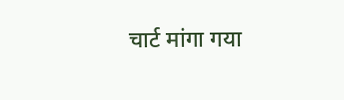चार्ट मांगा गया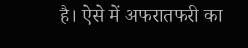है। ऐसे में अफरातफरी का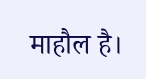माहौल है।